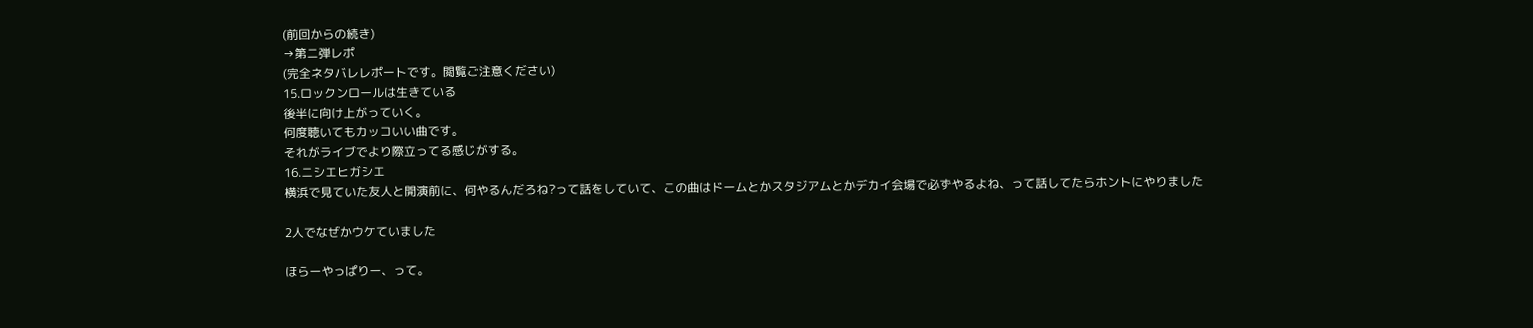(前回からの続き)
→第ニ弾レポ
(完全ネタバレレポートです。閲覧ご注意ください)
15.ロックンロールは生きている
後半に向け上がっていく。
何度聴いてもカッコいい曲です。
それがライブでより際立ってる感じがする。
16.ニシエヒガシエ
横浜で見ていた友人と開演前に、何やるんだろね?って話をしていて、この曲はドームとかスタジアムとかデカイ会場で必ずやるよね、って話してたらホントにやりました

2人でなぜかウケていました

ほらーやっぱりー、って。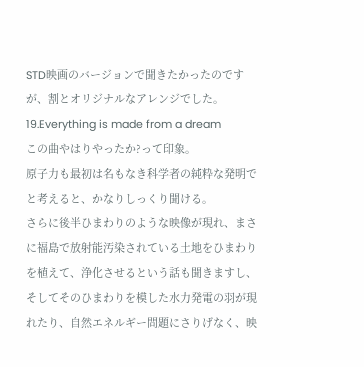STD映画のバージョンで聞きたかったのですが、割とオリジナルなアレンジでした。
19.Everything is made from a dream
この曲やはりやったか?って印象。
原子力も最初は名もなき科学者の純粋な発明でと考えると、かなりしっくり聞ける。
さらに後半ひまわりのような映像が現れ、まさに福島で放射能汚染されている土地をひまわりを植えて、浄化させるという話も聞きますし、そしてそのひまわりを模した水力発電の羽が現れたり、自然エネルギー問題にさりげなく、映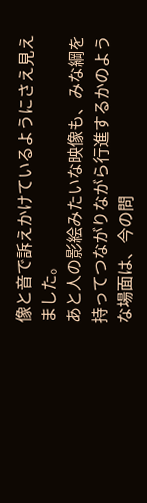像と音で訴えかけているようにさえ見えました。
あと人の影絵みたいな映像も、みな綱を持ってつながりながら行進するかのような場面は、今の問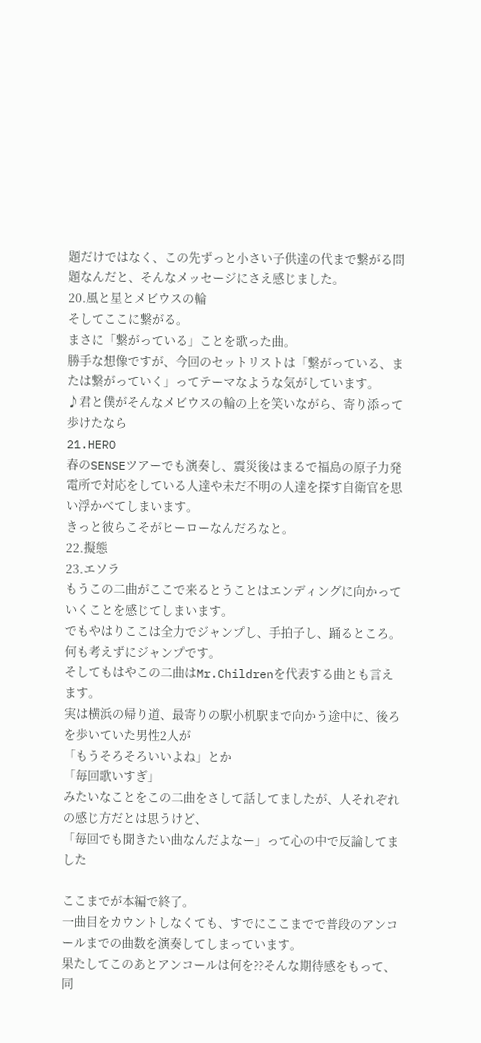題だけではなく、この先ずっと小さい子供達の代まで繋がる問題なんだと、そんなメッセージにさえ感じました。
20.風と星とメビウスの輪
そしてここに繋がる。
まさに「繋がっている」ことを歌った曲。
勝手な想像ですが、今回のセットリストは「繋がっている、または繋がっていく」ってテーマなような気がしています。
♪君と僕がそんなメビウスの輪の上を笑いながら、寄り添って歩けたなら
21.HERO
春のSENSEツアーでも演奏し、震災後はまるで福島の原子力発電所で対応をしている人達や未だ不明の人達を探す自衛官を思い浮かべてしまいます。
きっと彼らこそがヒーローなんだろなと。
22.擬態
23.エソラ
もうこの二曲がここで来るとうことはエンディングに向かっていくことを感じてしまいます。
でもやはりここは全力でジャンプし、手拍子し、踊るところ。
何も考えずにジャンプです。
そしてもはやこの二曲はMr.Childrenを代表する曲とも言えます。
実は横浜の帰り道、最寄りの駅小机駅まで向かう途中に、後ろを歩いていた男性2人が
「もうそろそろいいよね」とか
「毎回歌いすぎ」
みたいなことをこの二曲をさして話してましたが、人それぞれの感じ方だとは思うけど、
「毎回でも聞きたい曲なんだよなー」って心の中で反論してました

ここまでが本編で終了。
一曲目をカウントしなくても、すでにここまでで普段のアンコールまでの曲数を演奏してしまっています。
果たしてこのあとアンコールは何を??そんな期待感をもって、同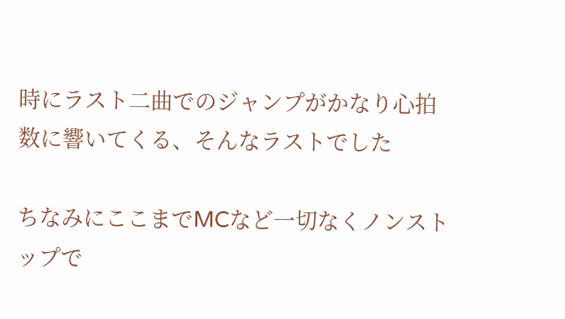時にラスト二曲でのジャンプがかなり心拍数に響いてくる、そんなラストでした

ちなみにここまでMCなど一切なくノンストップで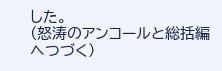した。
(怒涛のアンコールと総括編へつづく)